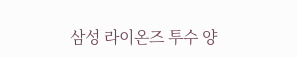삼성 라이온즈 투수 양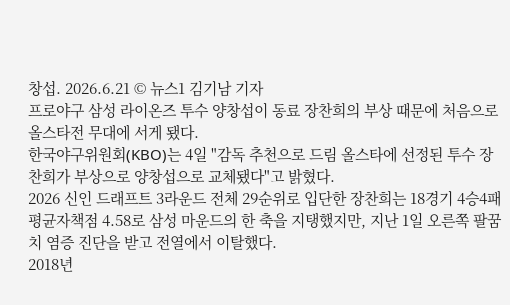창섭. 2026.6.21 © 뉴스1 김기남 기자
프로야구 삼성 라이온즈 투수 양창섭이 동료 장찬희의 부상 때문에 처음으로 올스타전 무대에 서게 됐다.
한국야구위원회(KBO)는 4일 "감독 추천으로 드림 올스타에 선정된 투수 장찬희가 부상으로 양창섭으로 교체됐다"고 밝혔다.
2026 신인 드래프트 3라운드 전체 29순위로 입단한 장찬희는 18경기 4승4패 평균자책점 4.58로 삼성 마운드의 한 축을 지탱했지만, 지난 1일 오른쪽 팔꿈치 염증 진단을 받고 전열에서 이탈했다.
2018년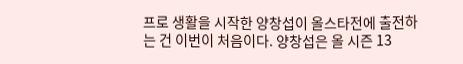프로 생활을 시작한 양창섭이 올스타전에 출전하는 건 이번이 처음이다. 양창섭은 올 시즌 13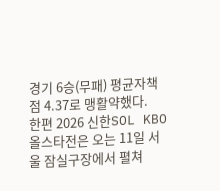경기 6승(무패) 평균자책점 4.37로 맹활약했다.
한편 2026 신한SOL KBO 올스타전은 오는 11일 서울 잠실구장에서 펼쳐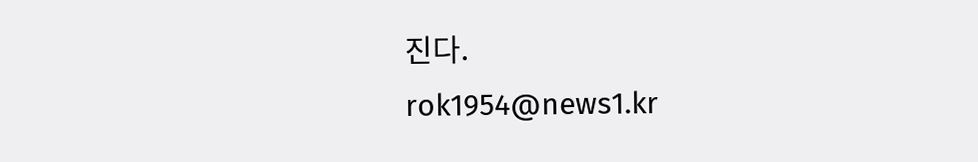진다.
rok1954@news1.kr